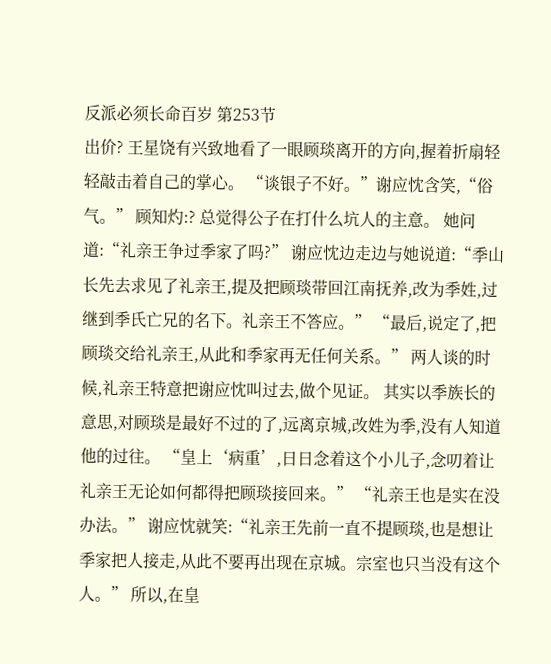反派必须长命百岁 第253节
出价? 王星饶有兴致地看了一眼顾琰离开的方向,握着折扇轻轻敲击着自己的掌心。 “谈银子不好。”谢应忱含笑,“俗气。” 顾知灼:? 总觉得公子在打什么坑人的主意。 她问道:“礼亲王争过季家了吗?” 谢应忱边走边与她说道:“季山长先去求见了礼亲王,提及把顾琰带回江南抚养,改为季姓,过继到季氏亡兄的名下。礼亲王不答应。” “最后,说定了,把顾琰交给礼亲王,从此和季家再无任何关系。” 两人谈的时候,礼亲王特意把谢应忱叫过去,做个见证。 其实以季族长的意思,对顾琰是最好不过的了,远离京城,改姓为季,没有人知道他的过往。 “皇上‘病重’,日日念着这个小儿子,念叨着让礼亲王无论如何都得把顾琰接回来。” “礼亲王也是实在没办法。” 谢应忱就笑:“礼亲王先前一直不提顾琰,也是想让季家把人接走,从此不要再出现在京城。宗室也只当没有这个人。” 所以,在皇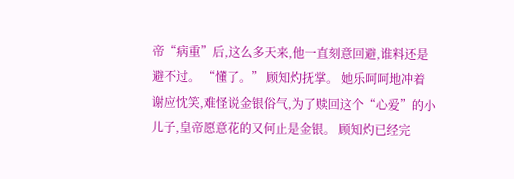帝“病重”后,这么多天来,他一直刻意回避,谁料还是避不过。 “懂了。” 顾知灼抚掌。 她乐呵呵地冲着谢应忱笑,难怪说金银俗气,为了赎回这个“心爱”的小儿子,皇帝愿意花的又何止是金银。 顾知灼已经完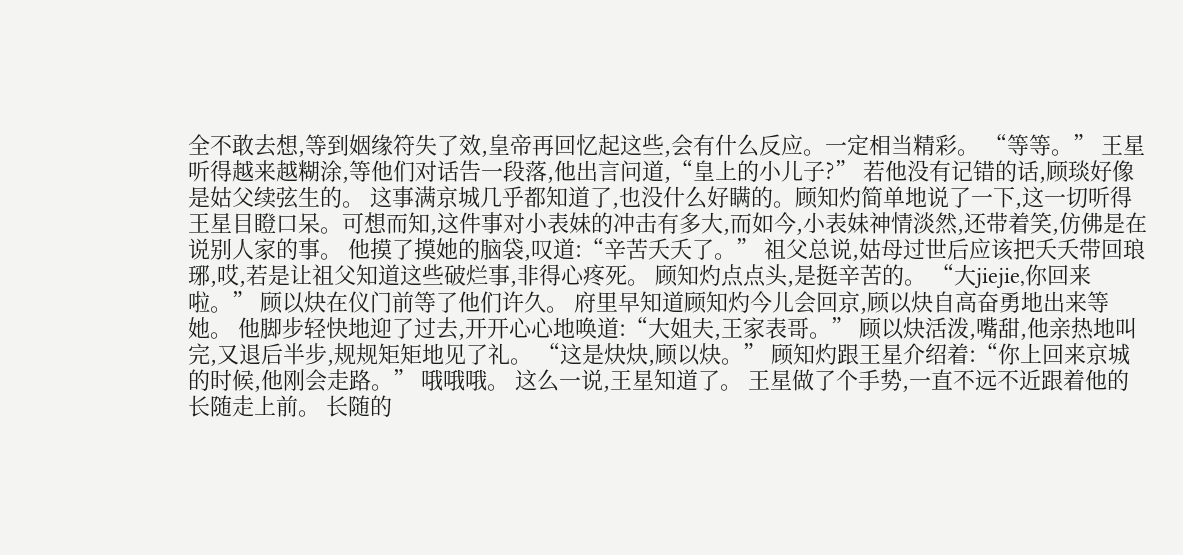全不敢去想,等到姻缘符失了效,皇帝再回忆起这些,会有什么反应。一定相当精彩。 “等等。” 王星听得越来越糊涂,等他们对话告一段落,他出言问道,“皇上的小儿子?” 若他没有记错的话,顾琰好像是姑父续弦生的。 这事满京城几乎都知道了,也没什么好瞒的。顾知灼简单地说了一下,这一切听得王星目瞪口呆。可想而知,这件事对小表妹的冲击有多大,而如今,小表妹神情淡然,还带着笑,仿佛是在说别人家的事。 他摸了摸她的脑袋,叹道:“辛苦夭夭了。” 祖父总说,姑母过世后应该把夭夭带回琅琊,哎,若是让祖父知道这些破烂事,非得心疼死。 顾知灼点点头,是挺辛苦的。 “大jiejie,你回来啦。” 顾以炔在仪门前等了他们许久。 府里早知道顾知灼今儿会回京,顾以炔自高奋勇地出来等她。 他脚步轻快地迎了过去,开开心心地唤道:“大姐夫,王家表哥。” 顾以炔活泼,嘴甜,他亲热地叫完,又退后半步,规规矩矩地见了礼。 “这是炔炔,顾以炔。” 顾知灼跟王星介绍着:“你上回来京城的时候,他刚会走路。” 哦哦哦。 这么一说,王星知道了。 王星做了个手势,一直不远不近跟着他的长随走上前。 长随的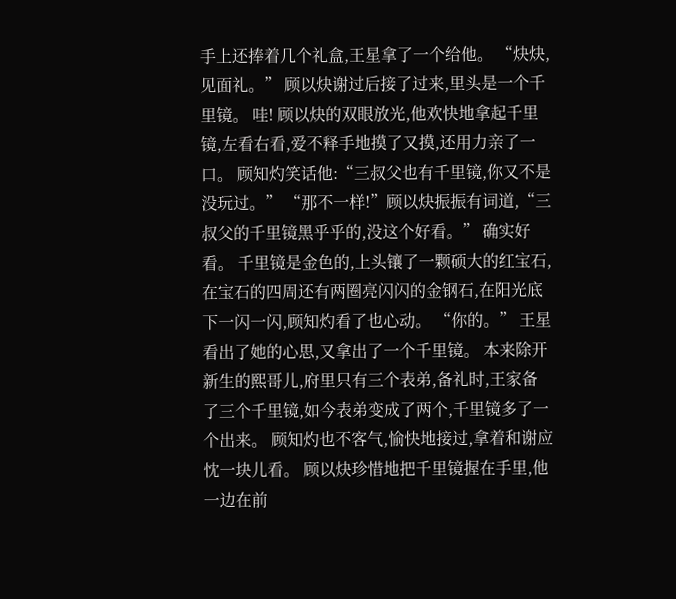手上还捧着几个礼盒,王星拿了一个给他。 “炔炔,见面礼。” 顾以炔谢过后接了过来,里头是一个千里镜。 哇! 顾以炔的双眼放光,他欢快地拿起千里镜,左看右看,爱不释手地摸了又摸,还用力亲了一口。 顾知灼笑话他:“三叔父也有千里镜,你又不是没玩过。” “那不一样!”顾以炔振振有词道,“三叔父的千里镜黑乎乎的,没这个好看。” 确实好看。 千里镜是金色的,上头镶了一颗硕大的红宝石,在宝石的四周还有两圈亮闪闪的金钢石,在阳光底下一闪一闪,顾知灼看了也心动。 “你的。” 王星看出了她的心思,又拿出了一个千里镜。 本来除开新生的熙哥儿,府里只有三个表弟,备礼时,王家备了三个千里镜,如今表弟变成了两个,千里镜多了一个出来。 顾知灼也不客气,愉快地接过,拿着和谢应忱一块儿看。 顾以炔珍惜地把千里镜握在手里,他一边在前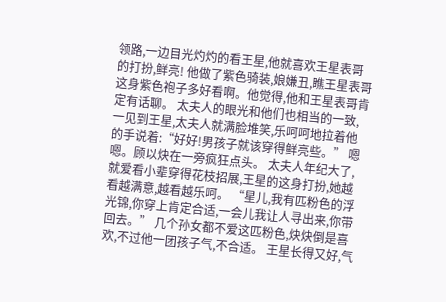领路,一边目光灼灼的看王星,他就喜欢王星表哥的打扮,鲜亮! 他做了紫色骑装,娘嫌丑,瞧王星表哥这身紫色袍子多好看啊。他觉得,他和王星表哥肯定有话聊。 太夫人的眼光和他们也相当的一致,一见到王星,太夫人就满脸堆笑,乐呵呵地拉着他的手说着:“好好!男孩子就该穿得鲜亮些。” 嗯嗯。顾以炔在一旁疯狂点头。 太夫人年纪大了,就爱看小辈穿得花枝招展,王星的这身打扮,她越看越满意,越看越乐呵。 “星儿,我有匹粉色的浮光锦,你穿上肯定合适,一会儿我让人寻出来,你带回去。” 几个孙女都不爱这匹粉色,炔炔倒是喜欢,不过他一团孩子气,不合适。 王星长得又好,气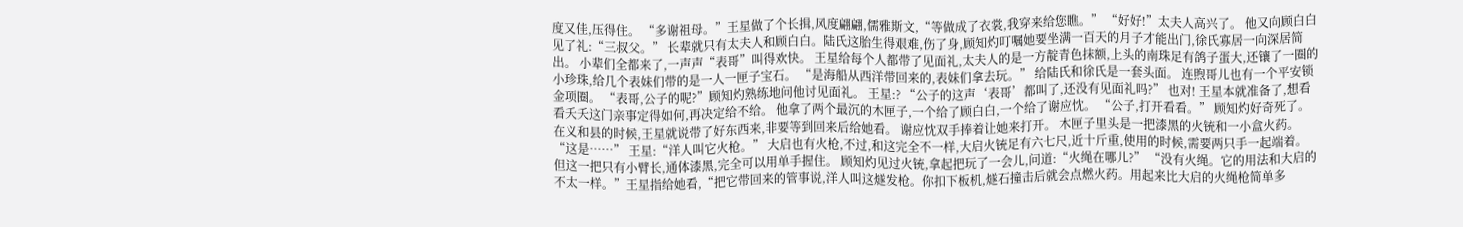度又佳,压得住。 “多谢祖母。”王星做了个长揖,风度翩翩,儒雅斯文,“等做成了衣裳,我穿来给您瞧。” “好好!”太夫人高兴了。 他又向顾白白见了礼:“三叔父。” 长辈就只有太夫人和顾白白。陆氏这胎生得艰难,伤了身,顾知灼叮嘱她要坐满一百天的月子才能出门,徐氏寡居一向深居简出。 小辈们全都来了,一声声“表哥”叫得欢快。 王星给每个人都带了见面礼,太夫人的是一方靛青色抹额,上头的南珠足有鸽子蛋大,还镶了一圈的小珍珠,给几个表妹们带的是一人一匣子宝石。 “是海船从西洋带回来的,表妹们拿去玩。” 给陆氏和徐氏是一套头面。 连煦哥儿也有一个平安锁金项圈。 “表哥,公子的呢?”顾知灼熟练地问他讨见面礼。 王星:? “公子的这声‘表哥’都叫了,还没有见面礼吗?” 也对! 王星本就准备了,想看看夭夭这门亲事定得如何,再决定给不给。 他拿了两个最沉的木匣子,一个给了顾白白,一个给了谢应忱。 “公子,打开看看。” 顾知灼好奇死了。 在义和县的时候,王星就说带了好东西来,非要等到回来后给她看。 谢应忱双手捧着让她来打开。 木匣子里头是一把漆黑的火铳和一小盒火药。 “这是……” 王星:“洋人叫它火枪。” 大启也有火枪,不过,和这完全不一样,大启火铳足有六七尺,近十斤重,使用的时候,需要两只手一起端着。 但这一把只有小臂长,通体漆黑,完全可以用单手握住。 顾知灼见过火铳,拿起把玩了一会儿,问道:“火绳在哪儿?” “没有火绳。它的用法和大启的不太一样。”王星指给她看,“把它带回来的管事说,洋人叫这燧发枪。你扣下板机,燧石撞击后就会点燃火药。用起来比大启的火绳枪简单多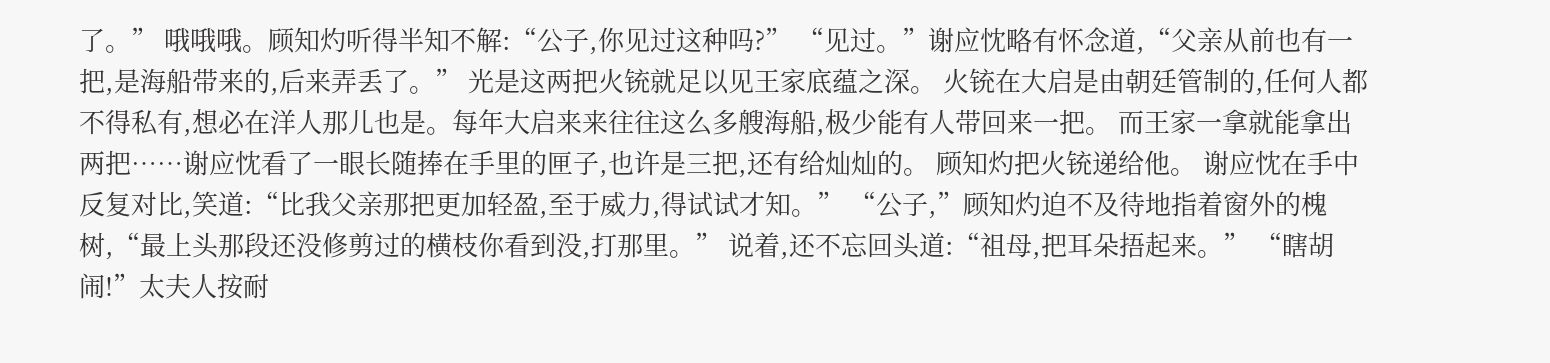了。” 哦哦哦。顾知灼听得半知不解:“公子,你见过这种吗?” “见过。”谢应忱略有怀念道,“父亲从前也有一把,是海船带来的,后来弄丢了。” 光是这两把火铳就足以见王家底蕴之深。 火铳在大启是由朝廷管制的,任何人都不得私有,想必在洋人那儿也是。每年大启来来往往这么多艘海船,极少能有人带回来一把。 而王家一拿就能拿出两把……谢应忱看了一眼长随捧在手里的匣子,也许是三把,还有给灿灿的。 顾知灼把火铳递给他。 谢应忱在手中反复对比,笑道:“比我父亲那把更加轻盈,至于威力,得试试才知。” “公子,”顾知灼迫不及待地指着窗外的槐树,“最上头那段还没修剪过的横枝你看到没,打那里。” 说着,还不忘回头道:“祖母,把耳朵捂起来。” “瞎胡闹!”太夫人按耐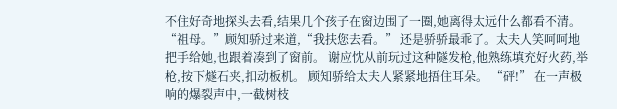不住好奇地探头去看,结果几个孩子在窗边围了一圈,她离得太远什么都看不清。 “祖母。”顾知骄过来道,“我扶您去看。” 还是骄骄最乖了。太夫人笑呵呵地把手给她,也跟着凑到了窗前。 谢应忱从前玩过这种隧发枪,他熟练填充好火药,举枪,按下燧石夹,扣动板机。 顾知骄给太夫人紧紧地捂住耳朵。 “砰!” 在一声极响的爆裂声中,一截树枝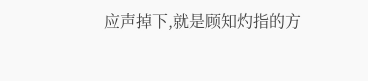应声掉下,就是顾知灼指的方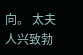向。 太夫人兴致勃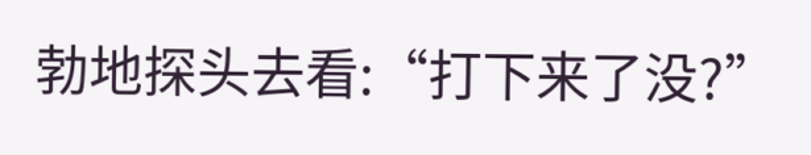勃地探头去看:“打下来了没?”